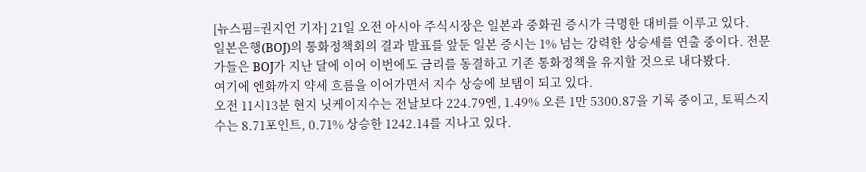[뉴스핌=권지언 기자] 21일 오전 아시아 주식시장은 일본과 중화권 증시가 극명한 대비를 이루고 있다.
일본은행(BOJ)의 통화정책회의 결과 발표를 앞둔 일본 증시는 1% 넘는 강력한 상승세를 연출 중이다. 전문가들은 BOJ가 지난 달에 이어 이번에도 금리를 동결하고 기존 통화정책을 유지할 것으로 내다봤다.
여기에 엔화까지 약세 흐름을 이어가면서 지수 상승에 보탬이 되고 있다.
오전 11시13분 현지 닛케이지수는 전날보다 224.79엔, 1.49% 오른 1만 5300.87을 기록 중이고, 토픽스지수는 8.71포인트, 0.71% 상승한 1242.14를 지나고 있다.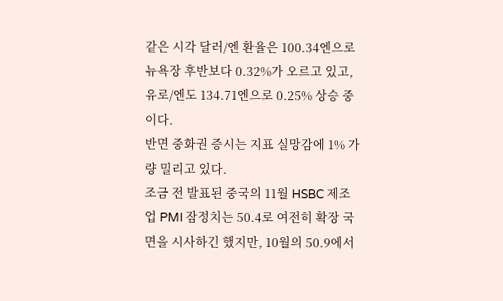같은 시각 달러/엔 환율은 100.34엔으로 뉴욕장 후반보다 0.32%가 오르고 있고, 유로/엔도 134.71엔으로 0.25% 상승 중이다.
반면 중화권 증시는 지표 실망감에 1% 가량 밀리고 있다.
조금 전 발표된 중국의 11월 HSBC 제조업 PMI 잠정치는 50.4로 여전히 확장 국면을 시사하긴 했지만, 10월의 50.9에서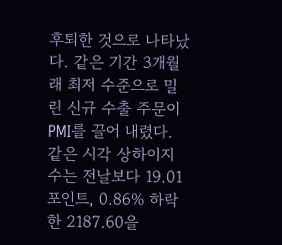후퇴한 것으로 나타났다. 같은 기간 3개월래 최저 수준으로 밀린 신규 수출 주문이 PMI를 끌어 내렸다.
같은 시각 상하이지수는 전날보다 19.01포인트, 0.86% 하락한 2187.60을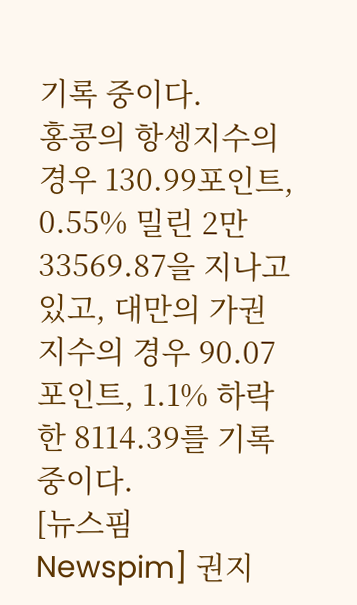기록 중이다.
홍콩의 항셍지수의 경우 130.99포인트, 0.55% 밀린 2만 33569.87을 지나고 있고, 대만의 가권지수의 경우 90.07포인트, 1.1% 하락한 8114.39를 기록 중이다.
[뉴스핌 Newspim] 권지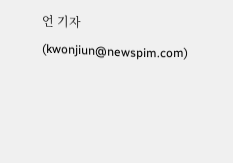언 기자 (kwonjiun@newspim.com)